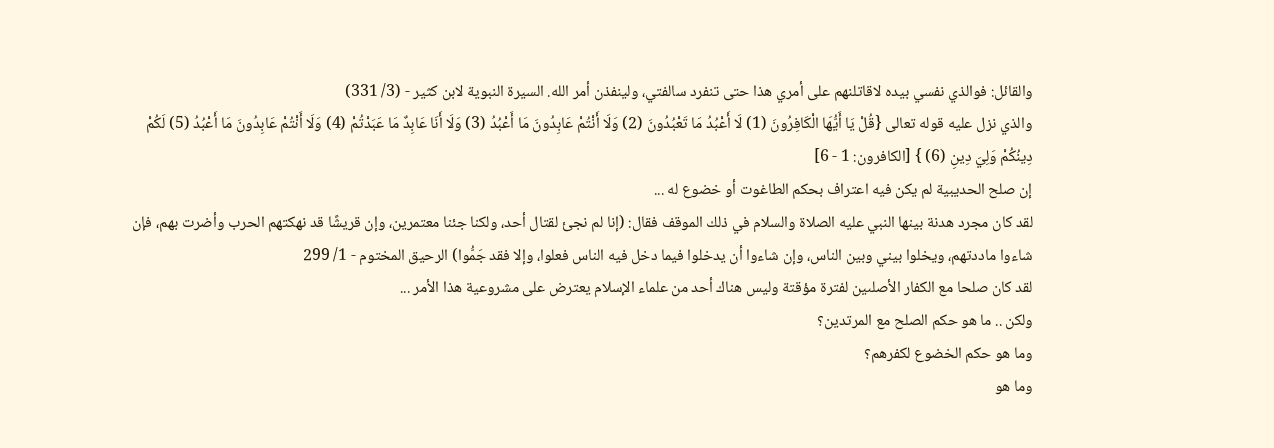والقائل: فوالذي نفسي بيده لاقاتلنهم على أمري هذا حتى تنفرد سالفتي، ولينفذن أمر الله. السيرة النبوية لابن كثير - (3/ 331)
والذي نزل عليه قوله تعالى {قُلْ يَا أَيُّهَا الْكَافِرُونَ (1) لَا أَعْبُدُ مَا تَعْبُدُونَ (2) وَلَا أَنْتُمْ عَابِدُونَ مَا أَعْبُدُ (3) وَلَا أَنَا عَابِدٌ مَا عَبَدْتُمْ (4) وَلَا أَنْتُمْ عَابِدُونَ مَا أَعْبُدُ (5) لَكُمْ دِينُكُمْ وَلِيَ دِينِ (6) } [الكافرون: 1 - 6]
إن صلح الحديبية لم يكن فيه اعتراف بحكم الطاغوت أو خضوع له ...
لقد كان مجرد هدنة بينها النبي عليه الصلاة والسلام في ذلك الموقف فقال: (إنا لم نجئ لقتال أحد، ولكنا جئنا معتمرين، وإن قريشًا قد نهكتهم الحرب وأضرت بهم، فإن شاءوا ماددتهم، ويخلوا بيني وبين الناس، وإن شاءوا أن يدخلوا فيما دخل فيه الناس فعلوا، وإلا فقد جَمُّوا) الرحيق المختوم - 1/ 299
لقد كان صلحا مع الكفار الأصلىين لفترة مؤقتة وليس هناك أحد من علماء الإسلام يعترض على مشروعية هذا الأمر ...
ولكن .. ما هو حكم الصلح مع المرتدين؟
وما هو حكم الخضوع لكفرهم؟
وما هو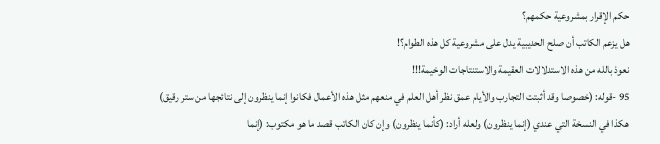حكم الإقرار بمشروعية حكمهم؟
هل يزعم الكاتب أن صلح الحديبية يدل على مشروعية كل هذه الطوام؟!
نعوذ بالله من هذه الاستدلالات العقيمة والاستنتاجات الوخيمة!!!
95 -قوله: (خصوصا وقد أثبتت التجارب والأيام عمق نظر أهل العلم في منعهم مثل هذه الأعمال فكانوا إنما ينظرون إلى نتائجها من ستر رقيق)
هكذا في النسخة التي عندي (إنما ينظرون) ولعله أراد: (كأنما ينظرون) وإن كان الكاتب قصد ما هو مكتوب: (إنما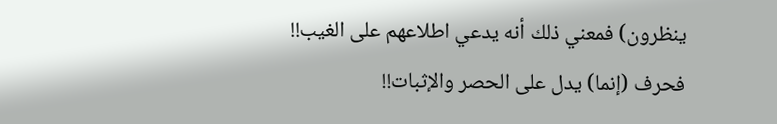ينظرون) فمعني ذلك أنه يدعي اطلاعهم على الغيب!!
فحرف (إنما) يدل على الحصر والإثبات!!